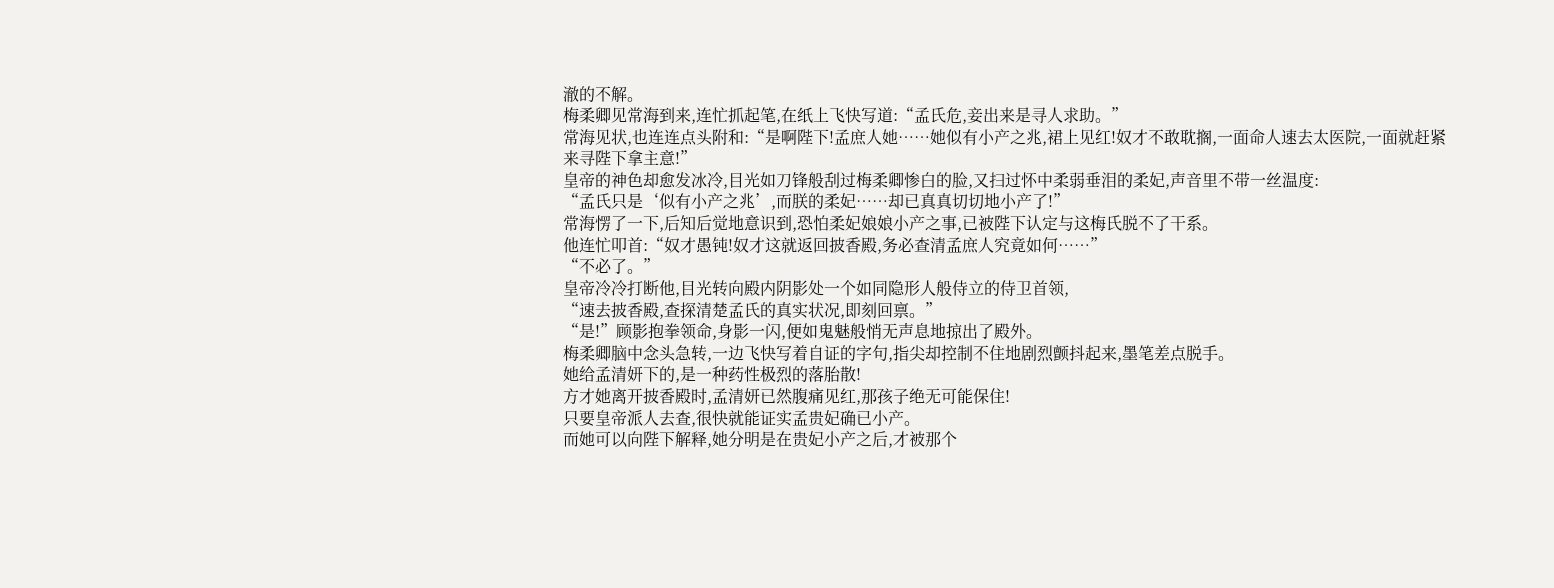澈的不解。
梅柔卿见常海到来,连忙抓起笔,在纸上飞快写道:“孟氏危,妾出来是寻人求助。”
常海见状,也连连点头附和:“是啊陛下!孟庶人她……她似有小产之兆,裙上见红!奴才不敢耽搁,一面命人速去太医院,一面就赶紧来寻陛下拿主意!”
皇帝的神色却愈发冰冷,目光如刀锋般刮过梅柔卿惨白的脸,又扫过怀中柔弱垂泪的柔妃,声音里不带一丝温度:
“孟氏只是‘似有小产之兆’,而朕的柔妃……却已真真切切地小产了!”
常海愣了一下,后知后觉地意识到,恐怕柔妃娘娘小产之事,已被陛下认定与这梅氏脱不了干系。
他连忙叩首:“奴才愚钝!奴才这就返回披香殿,务必查清孟庶人究竟如何……”
“不必了。”
皇帝冷冷打断他,目光转向殿内阴影处一个如同隐形人般侍立的侍卫首领,
“速去披香殿,查探清楚孟氏的真实状况,即刻回禀。”
“是!”顾影抱拳领命,身影一闪,便如鬼魅般悄无声息地掠出了殿外。
梅柔卿脑中念头急转,一边飞快写着自证的字句,指尖却控制不住地剧烈颤抖起来,墨笔差点脱手。
她给孟清妍下的,是一种药性极烈的落胎散!
方才她离开披香殿时,孟清妍已然腹痛见红,那孩子绝无可能保住!
只要皇帝派人去查,很快就能证实孟贵妃确已小产。
而她可以向陛下解释,她分明是在贵妃小产之后,才被那个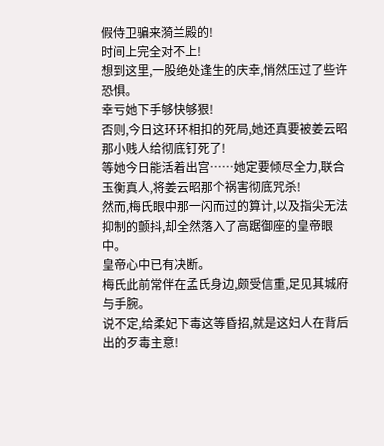假侍卫骗来漪兰殿的!
时间上完全对不上!
想到这里,一股绝处逢生的庆幸,悄然压过了些许恐惧。
幸亏她下手够快够狠!
否则,今日这环环相扣的死局,她还真要被姜云昭那小贱人给彻底钉死了!
等她今日能活着出宫……她定要倾尽全力,联合玉衡真人,将姜云昭那个祸害彻底咒杀!
然而,梅氏眼中那一闪而过的算计,以及指尖无法抑制的颤抖,却全然落入了高踞御座的皇帝眼中。
皇帝心中已有决断。
梅氏此前常伴在孟氏身边,颇受信重,足见其城府与手腕。
说不定,给柔妃下毒这等昏招,就是这妇人在背后出的歹毒主意!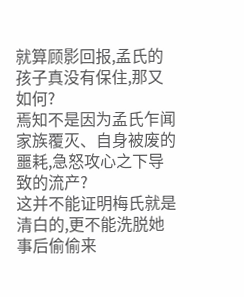就算顾影回报,孟氏的孩子真没有保住,那又如何?
焉知不是因为孟氏乍闻家族覆灭、自身被废的噩耗,急怒攻心之下导致的流产?
这并不能证明梅氏就是清白的,更不能洗脱她事后偷偷来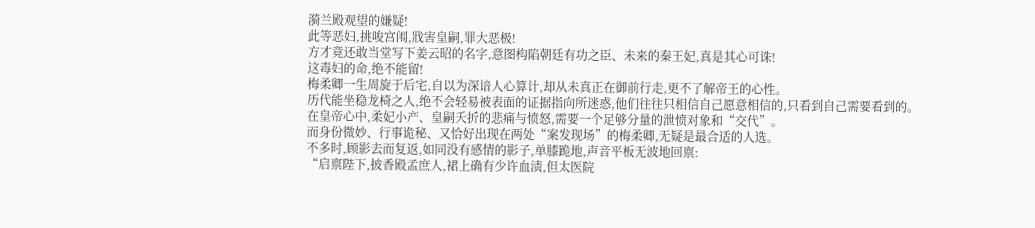漪兰殿观望的嫌疑!
此等恶妇,挑唆宫闱,戕害皇嗣,罪大恶极!
方才竟还敢当堂写下姜云昭的名字,意图构陷朝廷有功之臣、未来的秦王妃,真是其心可诛!
这毒妇的命,绝不能留!
梅柔卿一生周旋于后宅,自以为深谙人心算计,却从未真正在御前行走,更不了解帝王的心性。
历代能坐稳龙椅之人,绝不会轻易被表面的证据指向所迷惑,他们往往只相信自己愿意相信的,只看到自己需要看到的。
在皇帝心中,柔妃小产、皇嗣夭折的悲痛与愤怒,需要一个足够分量的泄愤对象和“交代”。
而身份微妙、行事诡秘、又恰好出现在两处“案发现场”的梅柔卿,无疑是最合适的人选。
不多时,顾影去而复返,如同没有感情的影子,单膝跪地,声音平板无波地回禀:
“启禀陛下,披香殿孟庶人,裙上确有少许血渍,但太医院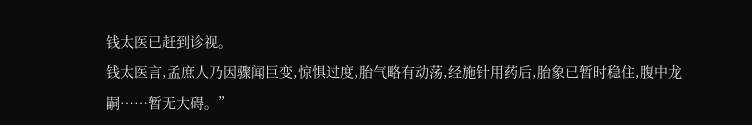钱太医已赶到诊视。
钱太医言,孟庶人乃因骤闻巨变,惊惧过度,胎气略有动荡,经施针用药后,胎象已暂时稳住,腹中龙嗣……暂无大碍。”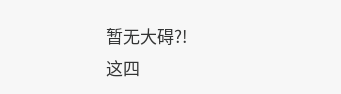暂无大碍?!
这四